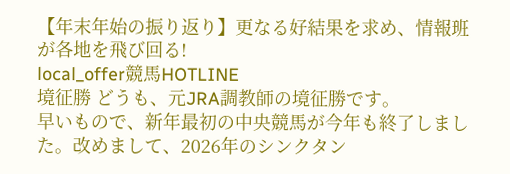【年末年始の振り返り】更なる好結果を求め、情報班が各地を飛び回る!
local_offer競馬HOTLINE
境征勝 どうも、元JRA調教師の境征勝です。
早いもので、新年最初の中央競馬が今年も終了しました。改めまして、2026年のシンクタン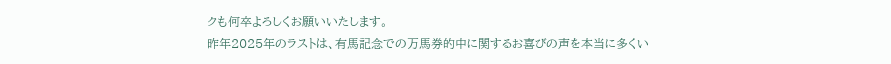クも何卒よろしくお願いいたします。
昨年2025年のラストは、有馬記念での万馬券的中に関するお喜びの声を本当に多くい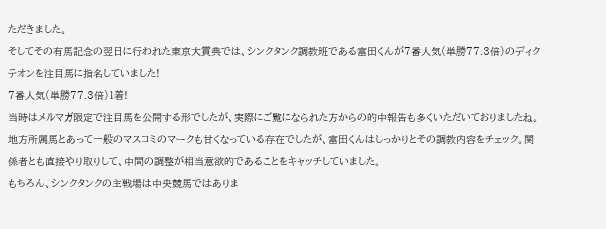ただきました。
そしてその有馬記念の翌日に行われた東京大賞典では、シンクタンク調教班である富田くんが7番人気(単勝77.3倍)のディクテオンを注目馬に指名していました!
7番人気(単勝77.3倍)1着!
当時はメルマガ限定で注目馬を公開する形でしたが、実際にご覧になられた方からの的中報告も多くいただいておりましたね。
地方所属馬とあって一般のマスコミのマークも甘くなっている存在でしたが、富田くんはしっかりとその調教内容をチェック。関係者とも直接やり取りして、中間の調整が相当意欲的であることをキャッチしていました。
もちろん、シンクタンクの主戦場は中央競馬ではありま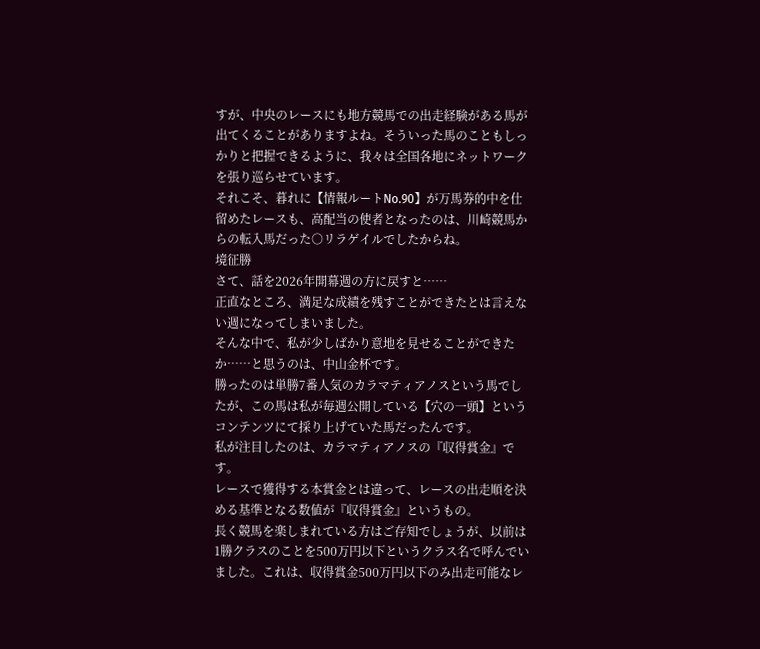すが、中央のレースにも地方競馬での出走経験がある馬が出てくることがありますよね。そういった馬のこともしっかりと把握できるように、我々は全国各地にネットワークを張り巡らせています。
それこそ、暮れに【情報ルートNo.90】が万馬券的中を仕留めたレースも、高配当の使者となったのは、川崎競馬からの転入馬だった○リラゲイルでしたからね。
境征勝
さて、話を2026年開幕週の方に戻すと……
正直なところ、満足な成績を残すことができたとは言えない週になってしまいました。
そんな中で、私が少しばかり意地を見せることができたか……と思うのは、中山金杯です。
勝ったのは単勝7番人気のカラマティアノスという馬でしたが、この馬は私が毎週公開している【穴の一頭】というコンテンツにて採り上げていた馬だったんです。
私が注目したのは、カラマティアノスの『収得賞金』です。
レースで獲得する本賞金とは違って、レースの出走順を決める基準となる数値が『収得賞金』というもの。
長く競馬を楽しまれている方はご存知でしょうが、以前は1勝クラスのことを500万円以下というクラス名で呼んでいました。これは、収得賞金500万円以下のみ出走可能なレ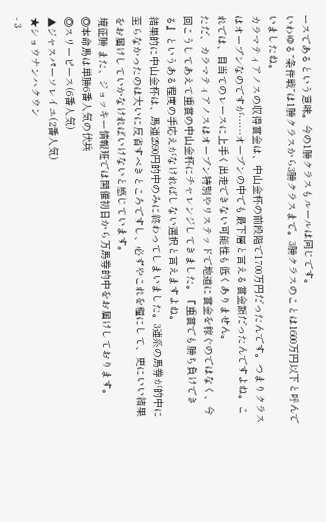ースであるという意味。今の1勝クラスもルールは同じです。
いわゆる“条件戦”は1勝クラスから3勝クラスまで。3勝クラスのことは1600万円以下と呼んでいましたね。
カラマティアノスの収得賞金は、中山金杯の前段階で1700万円だったんです。つまりクラスはオープンなのですが……オープンの中でも最下層と言える賞金額だったんですよね。これでは、目当てのレースに上手く出走できない可能性も低くありません。
ただ、カラマティアノスはオープン特別やリステッドで地道に賞金を稼ぐのではなく、今回こうしてあえて重賞の中山金杯にチャレンジしてきました。『重賞でも勝ち負けできる』というある程度の手応えがなければしない選択と言えますよね。
結果的に中山金杯は、馬連2590円的中のみに終わってしまいました。3連系の馬券が的中に至らなかったのは大いに反省すべきところですし、必ずやこれを糧にして、更にいい結果をお届けしていかなければいけないと感じています。
境征勝 また、ジョッキー情報班では開催初日から万馬券的中をお届けしております。
◎本命馬は単勝6番人気の伏兵
◎スリーピース(6番人気)
▲ジャスパーソレイユ(2番人気)
★ショウナンハクウン
- 3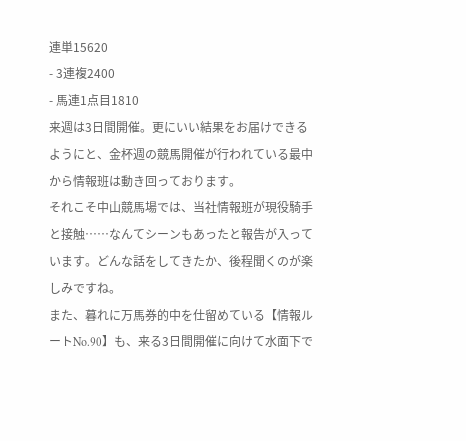連単15620
- 3連複2400
- 馬連1点目1810
来週は3日間開催。更にいい結果をお届けできるようにと、金杯週の競馬開催が行われている最中から情報班は動き回っております。
それこそ中山競馬場では、当社情報班が現役騎手と接触……なんてシーンもあったと報告が入っています。どんな話をしてきたか、後程聞くのが楽しみですね。
また、暮れに万馬券的中を仕留めている【情報ルートNo.90】も、来る3日間開催に向けて水面下で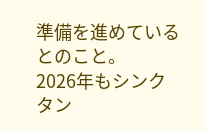準備を進めているとのこと。
2026年もシンクタン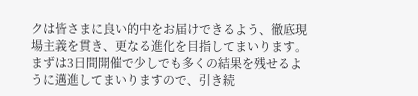クは皆さまに良い的中をお届けできるよう、徹底現場主義を貫き、更なる進化を目指してまいります。
まずは3日間開催で少しでも多くの結果を残せるように邁進してまいりますので、引き続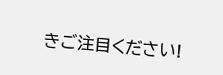きご注目ください!